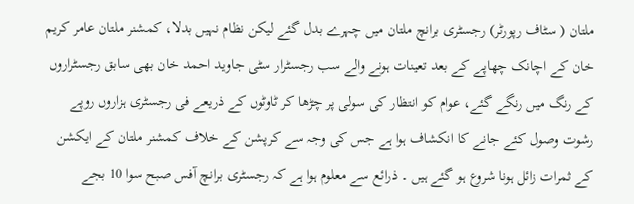ملتان ( سٹاف رپورٹر) رجسٹری برانچ ملتان میں چہرے بدل گئے لیکن نظام نہیں بدلا، کمشنر ملتان عامر کریم خان کے اچانک چھاپے کے بعد تعینات ہونے والے سب رجسٹرار سٹی جاوید احمد خان بھی سابق رجسٹراروں کے رنگ میں رنگے گئے، عوام کو انتظار کی سولی پر چڑھا کر ٹاوٹوں کے ذریعے فی رجسٹری ہزاروں روپے رشوت وصول کئے جانے کا انکشاف ہوا ہے جس کی وجہ سے کرپشن کے خلاف کمشنر ملتان کے ایکشن کے ثمرات زائل ہونا شروع ہو گئے ہیں ۔ ذرائع سے معلوم ہوا ہے کہ رجسٹری برانچ آفس صبح سوا 10 بجے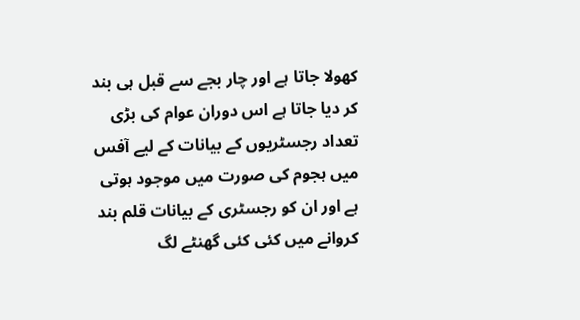کھولا جاتا ہے اور چار بجے سے قبل ہی بند کر دیا جاتا ہے اس دوران عوام کی بڑی تعداد رجسٹریوں کے بیانات کے لیے آفس میں ہجوم کی صورت میں موجود ہوتی ہے اور ان کو رجسٹری کے بیانات قلم بند کروانے میں کئی کئی گھنٹے لگ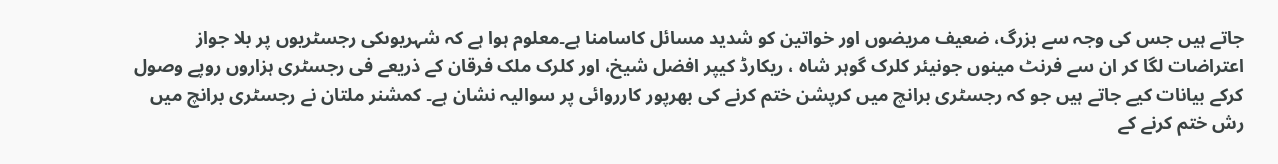جاتے ہیں جس کی وجہ سے بزرگ، ضعیف مریضوں اور خواتین کو شدید مسائل کاسامنا ہے۔معلوم ہوا ہے کہ شہریوںکی رجسٹریوں پر بلا جواز اعتراضات لگا کر ان سے فرنٹ مینوں جونیئر کلرک گوہر شاہ ، ریکارڈ کیپر افضل شیخ، اور کلرک ملک فرقان کے ذریعے فی رجسٹری ہزاروں روپے وصول کرکے بیانات کیے جاتے ہیں جو کہ رجسٹری برانچ میں کرپشن ختم کرنے کی بھرپور کارروائی پر سوالیہ نشان ہے۔ کمشنر ملتان نے رجسٹری برانچ میں رش ختم کرنے کے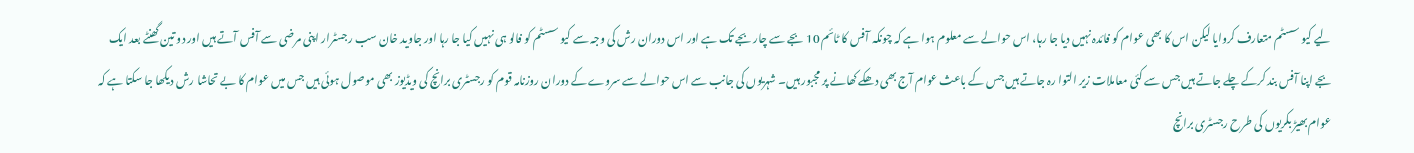لیے کیو سسٹم متعارف کروایا لیکن اس کا بھی عوام کو فائدہ نہیں دیا جا رہا، اس حوالے سے معلوم ہوا ہے کہ چونکہ آفس کا ٹائم 10 بجے سے چار بجے تک ہے اور اس دوران رش کی وجہ سے کیو سسٹم کو فالو ہی نہیں کیا جا رہا اور جاوید خان سب رجسٹرار اپنی مرضی سے آفس آتے ہیں اور دو تین گھنٹے بعد ایک بجے اپنا آفس بند کرکے چلے جاتے ہیں جس سے کئی معاملات زیر التوا رہ جاتے ہیں جس کے باعث عوام آج بھی دھکے کھانے پر مجبور ہیں۔ شہریوں کی جانب سے اس حوالے سے سروے کے دوران روزنامہ قوم کو رجسٹری برانچ کی ویڈیوز بھی موصول ہوئی ہیں جس میں عوام کا بے تحاشا رش دیکھا جا سکتا ہے کہ عوام بھیڑ بکریوں کی طرح رجسٹری برانچ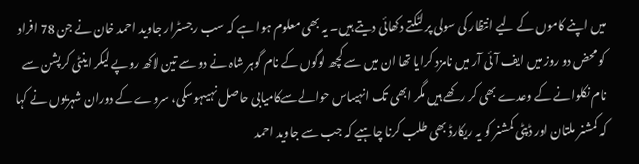میں اپنے کاموں کے لیے انتظار کی سولی پر لٹکتے دکھائی دیتے ہیں۔ یہ بھی معلوم ہوا ہے کہ سب رجسٹرار جاوید احمد خان نے جن 78 افراد کو محض دو روز میں ایف آئی آر میں نامزد کرایا تھا ان میں سے کچھ لوگوں کے نام گوہر شاہ نے دو سے تین لاکھ روپے لیکر اینٹی کرپشن سے نام نکلوانے کے وعدے بھی کر رکھے ہیں مگر ابھی تک انہیںاس حوالےسےکامیابی حاصل نہیںہوسکی، سروے کے دوران شہریوں نے کہا کہ کمشنر ملتان اور ڈپٹی کمشنر کو یہ ریکارڈ بھی طلب کرنا چاہیے کہ جب سے جاوید احمد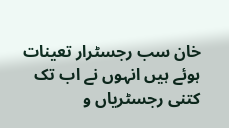خان سب رجسٹرار تعینات ہوئے ہیں انہوں نے اب تک کتنی رجسٹریاں و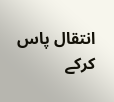انتقال پاس کرکے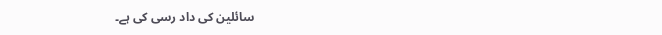سائلین کی داد رسی کی ہے۔